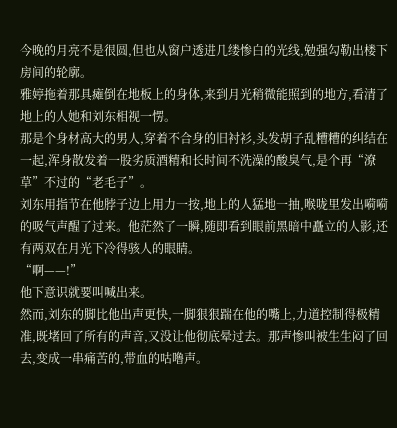今晚的月亮不是很圆,但也从窗户透进几缕惨白的光线,勉强勾勒出楼下房间的轮廓。
雅婷拖着那具瘫倒在地板上的身体,来到月光稍微能照到的地方,看清了地上的人她和刘东相视一愣。
那是个身材高大的男人,穿着不合身的旧衬衫,头发胡子乱糟糟的纠结在一起,浑身散发着一股劣质酒精和长时间不洗澡的酸臭气,是个再“潦草”不过的“老毛子”。
刘东用指节在他脖子边上用力一按,地上的人猛地一抽,喉咙里发出嗬嗬的吸气声醒了过来。他茫然了一瞬,随即看到眼前黑暗中矗立的人影,还有两双在月光下冷得骇人的眼睛。
“啊——!”
他下意识就要叫喊出来。
然而,刘东的脚比他出声更快,一脚狠狠踹在他的嘴上,力道控制得极精准,既堵回了所有的声音,又没让他彻底晕过去。那声惨叫被生生闷了回去,变成一串痛苦的,带血的咕噜声。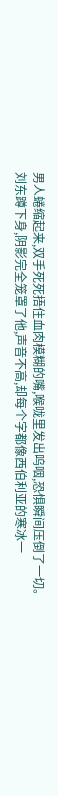男人蜷缩起来,双手死死捂住血肉模糊的嘴,喉咙里发出呜咽,恐惧瞬间压倒了一切。
刘东蹲下身,阴影完全笼罩了他,声音不高,却每个字都像西伯利亚的寒冰一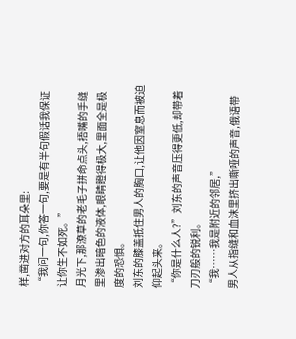样,凿进对方的耳朵里:
“我问一句,你答一句,要是有半句假话我保证让你生不如死。”
月光下,那潦草的老毛子拼命点头,捂嘴的手缝里渗出暗色的液体,眼睛瞪得极大,里面全是极度的恐惧。
刘东的膝盖抵住男人的胸口,让他因窒息而被迫仰起头来。
“你是什么人?”刘东的声音压得更低,却带着刀刃般的锐利。
“我……我是附近的邻居,”
男人从指缝和血沫里挤出嘶哑的声音,俄语带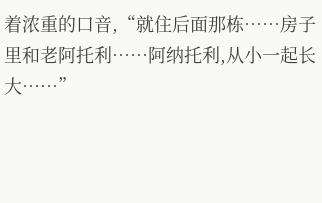着浓重的口音,“就住后面那栋……房子里和老阿托利……阿纳托利,从小一起长大……”